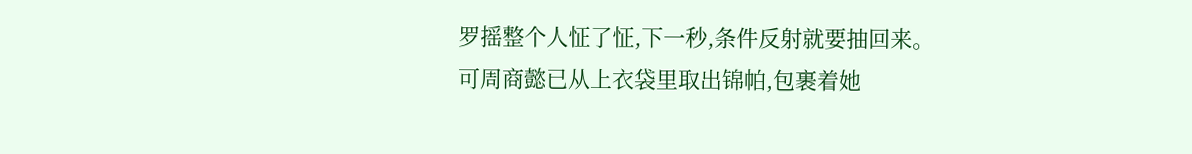罗摇整个人怔了怔,下一秒,条件反射就要抽回来。
可周商懿已从上衣袋里取出锦帕,包裹着她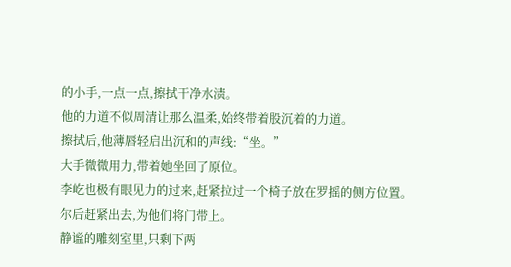的小手,一点一点,擦拭干净水渍。
他的力道不似周清让那么温柔,始终带着股沉着的力道。
擦拭后,他薄唇轻启出沉和的声线:“坐。”
大手微微用力,带着她坐回了原位。
李屹也极有眼见力的过来,赶紧拉过一个椅子放在罗摇的侧方位置。
尔后赶紧出去,为他们将门带上。
静谧的雕刻室里,只剩下两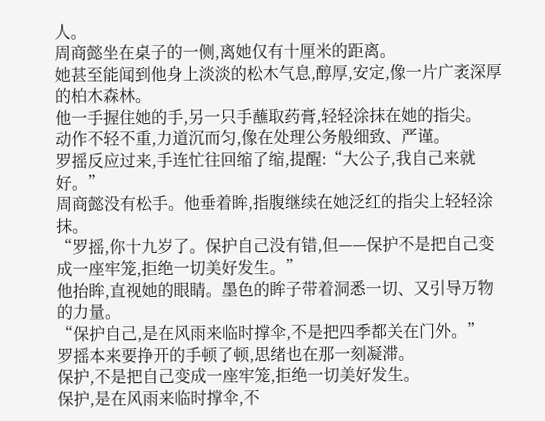人。
周商懿坐在桌子的一侧,离她仅有十厘米的距离。
她甚至能闻到他身上淡淡的松木气息,醇厚,安定,像一片广袤深厚的柏木森林。
他一手握住她的手,另一只手蘸取药膏,轻轻涂抹在她的指尖。
动作不轻不重,力道沉而匀,像在处理公务般细致、严谨。
罗摇反应过来,手连忙往回缩了缩,提醒:“大公子,我自己来就好。”
周商懿没有松手。他垂着眸,指腹继续在她泛红的指尖上轻轻涂抹。
“罗摇,你十九岁了。保护自己没有错,但——保护不是把自己变成一座牢笼,拒绝一切美好发生。”
他抬眸,直视她的眼睛。墨色的眸子带着洞悉一切、又引导万物的力量。
“保护自己,是在风雨来临时撑伞,不是把四季都关在门外。”
罗摇本来要挣开的手顿了顿,思绪也在那一刻凝滞。
保护,不是把自己变成一座牢笼,拒绝一切美好发生。
保护,是在风雨来临时撑伞,不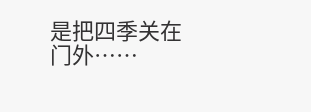是把四季关在门外……